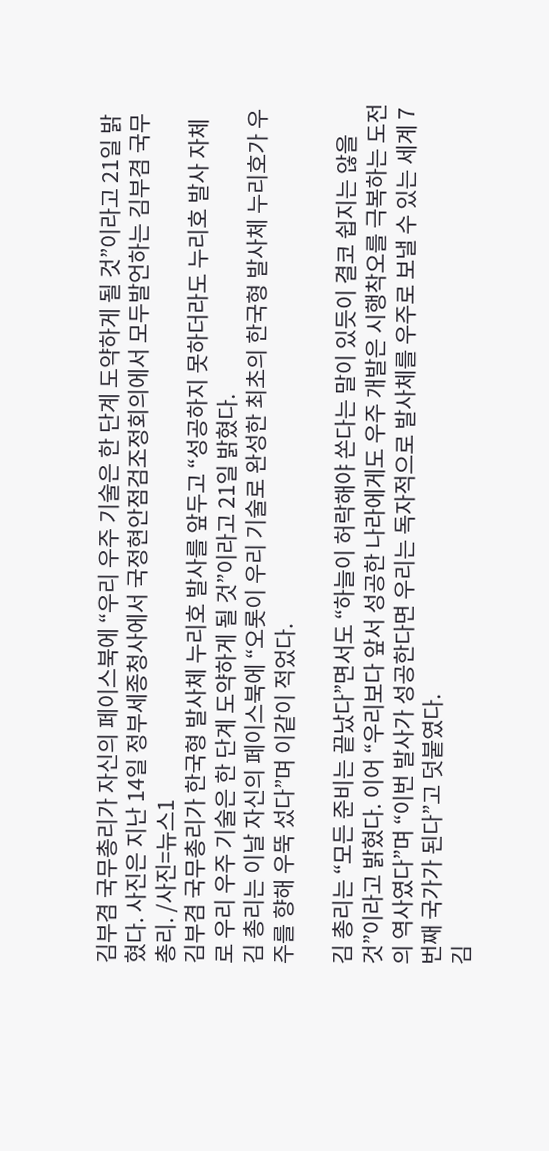김부겸 국무총리가 자신의 페이스북에 “우리 우주 기술은 한 단계 도약하게 될 것”이라고 21일 밝혔다. 사진은 지난 14일 정부세종청사에서 국정현안점검조정회의에서 모두발언하는 김부겸 국무총리. /사진=뉴스1
김부겸 국무총리가 한국형 발사체 누리호 발사를 앞두고 “성공하지 못하더라도 누리호 발사 자체로 우리 우주 기술은 한 단계 도약하게 될 것”이라고 21일 밝혔다.
김 총리는 이날 자신의 페이스북에 “오롯이 우리 기술로 완성한 최초의 한국형 발사체 누리호가 우주를 향해 우뚝 섰다”며 이같이 적었다.

김 총리는 “모든 준비는 끝났다”면서도 “하늘이 허락해야 쏜다는 말이 있듯이 결코 쉽지는 않을 것”이라고 밝혔다. 이어 “우리보다 앞서 성공한 나라에게도 우주 개발은 시행착오를 극복하는 도전의 역사였다”며 “이번 발사가 성공한다면 우리는 독자적으로 발사체를 우주로 보낼 수 있는 세계 7번째 국가가 된다”고 덧붙였다.
김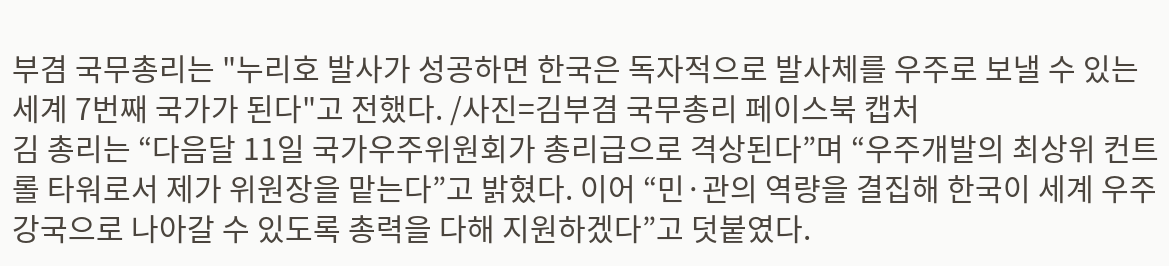부겸 국무총리는 "누리호 발사가 성공하면 한국은 독자적으로 발사체를 우주로 보낼 수 있는 세계 7번째 국가가 된다"고 전했다. /사진=김부겸 국무총리 페이스북 캡처
김 총리는 “다음달 11일 국가우주위원회가 총리급으로 격상된다”며 “우주개발의 최상위 컨트롤 타워로서 제가 위원장을 맡는다”고 밝혔다. 이어 “민·관의 역량을 결집해 한국이 세계 우주 강국으로 나아갈 수 있도록 총력을 다해 지원하겠다”고 덧붙였다.